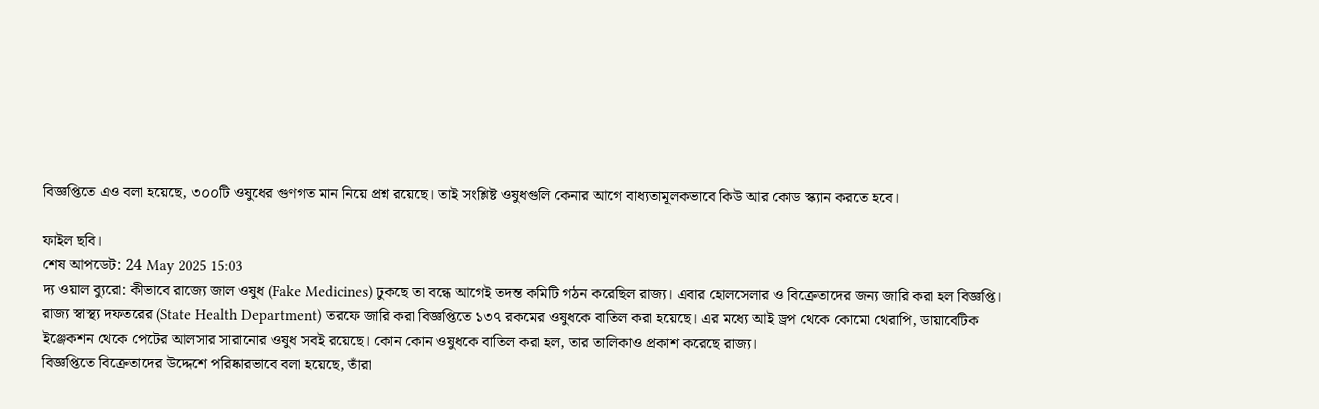বিজ্ঞপ্তিতে এও বলা হয়েছে, ৩০০টি ওষুধের গুণগত মান নিয়ে প্রশ্ন রয়েছে। তাই সংশ্লিষ্ট ওষুধগুলি কেনার আগে বাধ্যতামূলকভাবে কিউ আর কোড স্ক্যান করতে হবে।

ফাইল ছবি।
শেষ আপডেট: 24 May 2025 15:03
দ্য ওয়াল ব্যুরো: কীভাবে রাজ্যে জাল ওষুধ (Fake Medicines) ঢুকছে তা বন্ধে আগেই তদন্ত কমিটি গঠন করেছিল রাজ্য। এবার হোলসেলার ও বিক্রেতাদের জন্য জারি করা হল বিজ্ঞপ্তি।
রাজ্য স্বাস্থ্য দফতরের (State Health Department) তরফে জারি করা বিজ্ঞপ্তিতে ১৩৭ রকমের ওষুধকে বাতিল করা হয়েছে। এর মধ্যে আই ড্রপ থেকে কোমো থেরাপি, ডায়াবেটিক ইঞ্জেকশন থেকে পেটের আলসার সারানোর ওষুধ সবই রয়েছে। কোন কোন ওষুধকে বাতিল করা হল, তার তালিকাও প্রকাশ করেছে রাজ্য।
বিজ্ঞপ্তিতে বিক্রেতাদের উদ্দেশে পরিষ্কারভাবে বলা হয়েছে, তাঁরা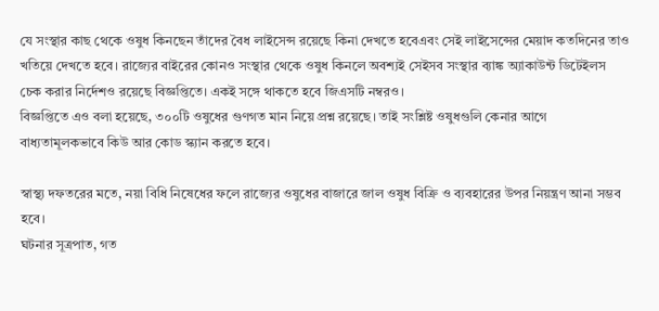যে সংস্থার কাছ থেকে ওষুধ কিনছেন তাঁদের বৈধ লাইসেন্স রয়েছে কিনা দেখতে হবেএবং সেই লাইসেন্সের মেয়াদ কতদিনের তাও খতিয়ে দেখতে হবে। রাজ্যের বাইরের কোনও সংস্থার থেকে ওষুধ কিনলে অবশ্যই সেইসব সংস্থার ব্যাঙ্ক অ্যাকাউন্ট ডিটেইলস চেক করার নির্দেশও রয়েছে বিজ্ঞপ্তিতে। একই সঙ্গে থাকতে হবে জিএসটি নম্বরও।
বিজ্ঞপ্তিতে এও বলা হয়েছে, ৩০০টি ওষুধের গুণগত মান নিয়ে প্রশ্ন রয়েছে। তাই সংশ্লিষ্ট ওষুধগুলি কেনার আগে বাধ্যতামূলকভাবে কিউ আর কোড স্ক্যান করতে হবে।

স্বাস্থ্য দফতরের মতে, নয়া বিধি নিষেধের ফলে রাজ্যের ওষুধের বাজারে জাল ওষুধ বিক্রি ও ব্যবহারের উপর নিয়ন্ত্রণ আনা সম্ভব হবে।
ঘটনার সূত্রপাত, গত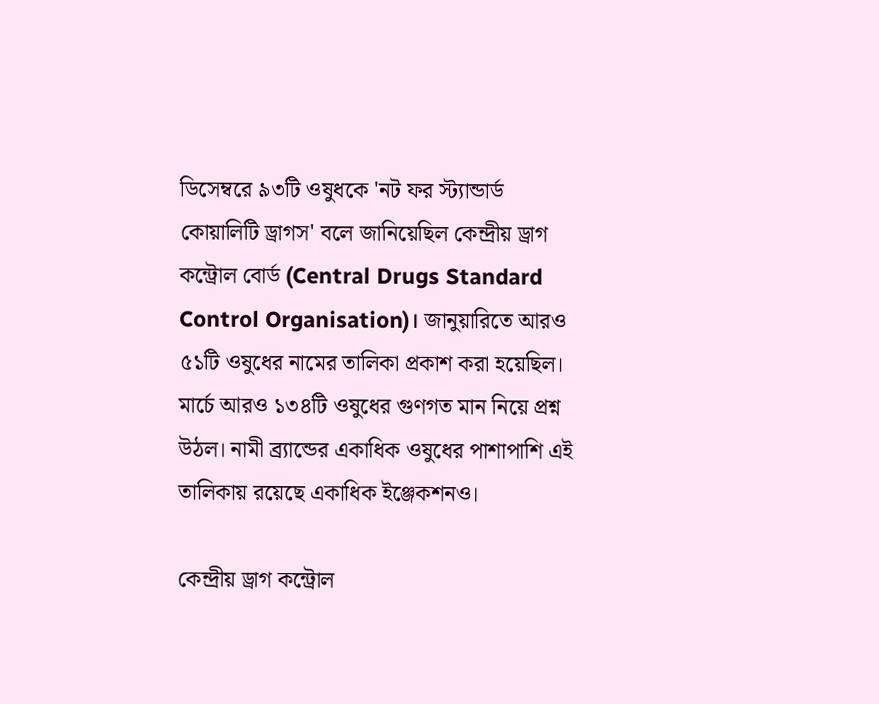ডিসেম্বরে ৯৩টি ওষুধকে 'নট ফর স্ট্যান্ডার্ড কোয়ালিটি ড্রাগস' বলে জানিয়েছিল কেন্দ্রীয় ড্রাগ কন্ট্রোল বোর্ড (Central Drugs Standard Control Organisation)। জানুয়ারিতে আরও ৫১টি ওষুধের নামের তালিকা প্রকাশ করা হয়েছিল। মার্চে আরও ১৩৪টি ওষুধের গুণগত মান নিয়ে প্রশ্ন উঠল। নামী ব্র্যান্ডের একাধিক ওষুধের পাশাপাশি এই তালিকায় রয়েছে একাধিক ইঞ্জেকশনও।

কেন্দ্রীয় ড্রাগ কন্ট্রোল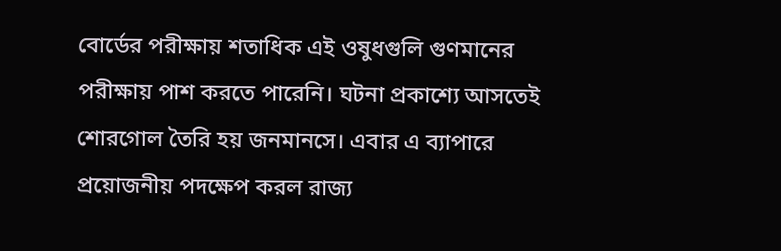বোর্ডের পরীক্ষায় শতাধিক এই ওষুধগুলি গুণমানের পরীক্ষায় পাশ করতে পারেনি। ঘটনা প্রকাশ্যে আসতেই শোরগোল তৈরি হয় জনমানসে। এবার এ ব্যাপারে প্রয়োজনীয় পদক্ষেপ করল রাজ্য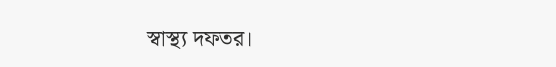স্বাস্থ্য দফতর।